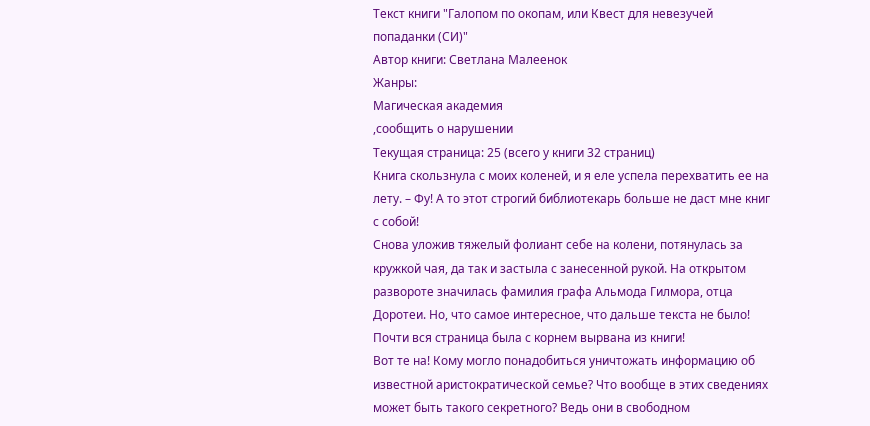Текст книги "Галопом по окопам, или Квест для невезучей попаданки (СИ)"
Автор книги: Светлана Малеенок
Жанры:
Магическая академия
,сообщить о нарушении
Текущая страница: 25 (всего у книги 32 страниц)
Книга скользнула с моих коленей, и я еле успела перехватить ее на лету. – Фу! А то этот строгий библиотекарь больше не даст мне книг с собой!
Снова уложив тяжелый фолиант себе на колени, потянулась за кружкой чая, да так и застыла с занесенной рукой. На открытом развороте значилась фамилия графа Альмода Гилмора, отца Доротеи. Но, что самое интересное, что дальше текста не было! Почти вся страница была с корнем вырвана из книги!
Вот те на! Кому могло понадобиться уничтожать информацию об известной аристократической семье? Что вообще в этих сведениях может быть такого секретного? Ведь они в свободном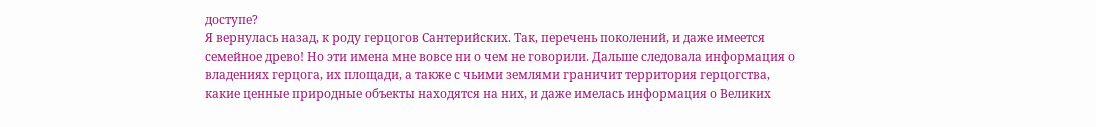доступе?
Я вернулась назад, к роду герцогов Сантерийских. Так, перечень поколений, и даже имеется семейное древо! Но эти имена мне вовсе ни о чем не говорили. Дальше следовала информация о владениях герцога, их площади, а также с чьими землями граничит территория герцогства, какие ценные природные объекты находятся на них, и даже имелась информация о Великих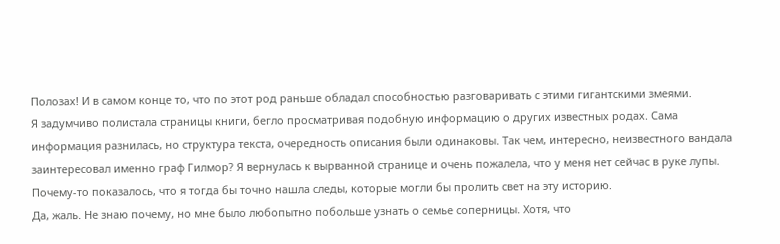Полозах! И в самом конце то, что по этот род раньше обладал способностью разговаривать с этими гигантскими змеями.
Я задумчиво полистала страницы книги, бегло просматривая подобную информацию о других известных родах. Сама информация разнилась, но структура текста, очередность описания были одинаковы. Так чем, интересно, неизвестного вандала заинтересовал именно граф Гилмор? Я вернулась к вырванной странице и очень пожалела, что у меня нет сейчас в руке лупы. Почему-то показалось, что я тогда бы точно нашла следы, которые могли бы пролить свет на эту историю.
Да, жаль. Не знаю почему, но мне было любопытно побольше узнать о семье соперницы. Хотя, что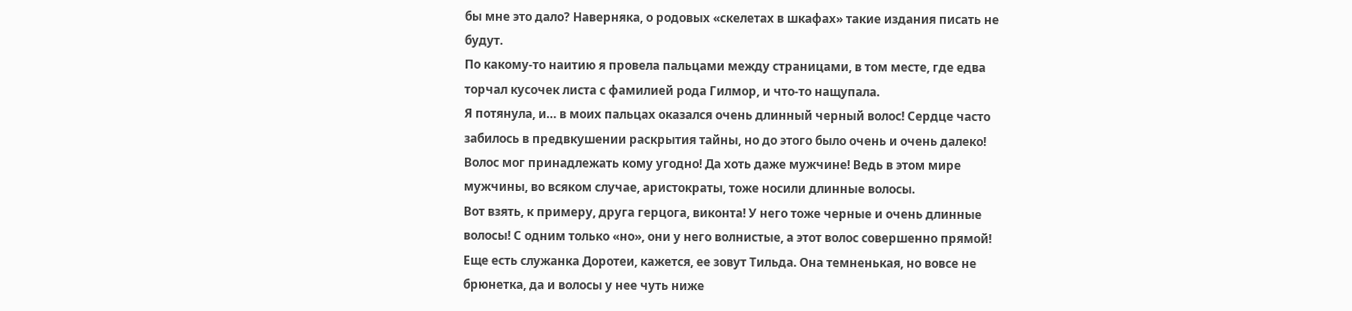бы мне это дало? Наверняка, о родовых «скелетах в шкафах» такие издания писать не будут.
По какому-то наитию я провела пальцами между страницами, в том месте, где едва торчал кусочек листа с фамилией рода Гилмор, и что-то нащупала.
Я потянула, и… в моих пальцах оказался очень длинный черный волос! Сердце часто забилось в предвкушении раскрытия тайны, но до этого было очень и очень далеко! Волос мог принадлежать кому угодно! Да хоть даже мужчине! Ведь в этом мире мужчины, во всяком случае, аристократы, тоже носили длинные волосы.
Вот взять, к примеру, друга герцога, виконта! У него тоже черные и очень длинные волосы! С одним только «но», они у него волнистые, а этот волос совершенно прямой!
Еще есть служанка Доротеи, кажется, ее зовут Тильда. Она темненькая, но вовсе не брюнетка, да и волосы у нее чуть ниже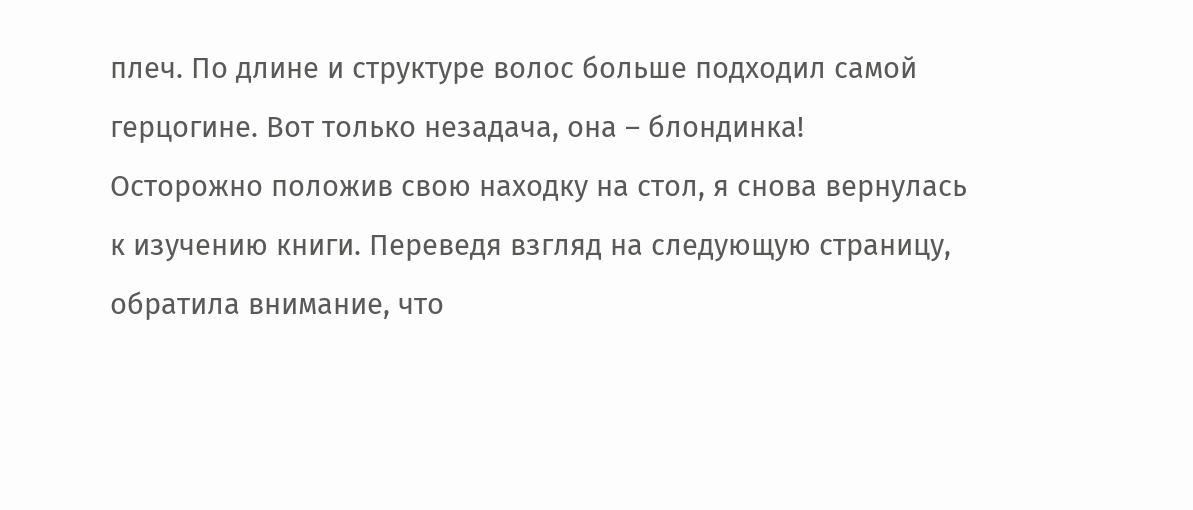плеч. По длине и структуре волос больше подходил самой герцогине. Вот только незадача, она – блондинка!
Осторожно положив свою находку на стол, я снова вернулась к изучению книги. Переведя взгляд на следующую страницу, обратила внимание, что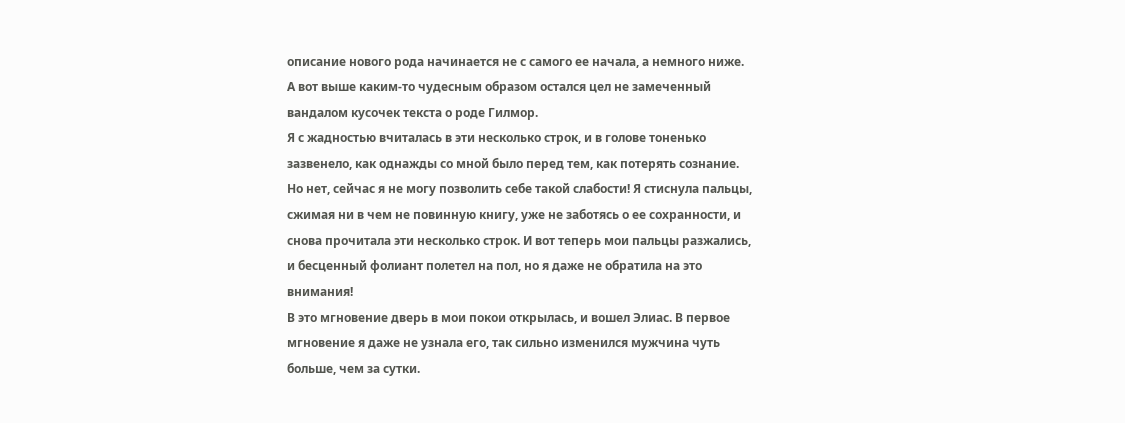описание нового рода начинается не с самого ее начала, а немного ниже. А вот выше каким-то чудесным образом остался цел не замеченный вандалом кусочек текста о роде Гилмор.
Я с жадностью вчиталась в эти несколько строк, и в голове тоненько зазвенело, как однажды со мной было перед тем, как потерять сознание. Но нет, сейчас я не могу позволить себе такой слабости! Я стиснула пальцы, сжимая ни в чем не повинную книгу, уже не заботясь о ее сохранности, и снова прочитала эти несколько строк. И вот теперь мои пальцы разжались, и бесценный фолиант полетел на пол, но я даже не обратила на это внимания!
В это мгновение дверь в мои покои открылась, и вошел Элиас. В первое мгновение я даже не узнала его, так сильно изменился мужчина чуть больше, чем за сутки.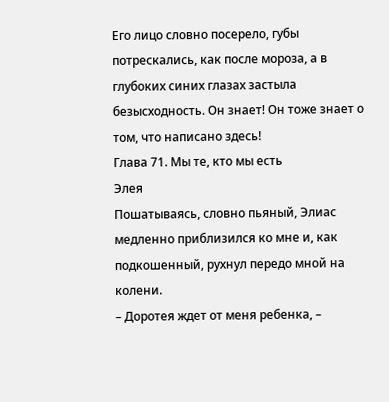Его лицо словно посерело, губы потрескались, как после мороза, а в глубоких синих глазах застыла безысходность. Он знает! Он тоже знает о том, что написано здесь!
Глава 71. Мы те, кто мы есть
Элея
Пошатываясь, словно пьяный, Элиас медленно приблизился ко мне и, как подкошенный, рухнул передо мной на колени.
– Доротея ждет от меня ребенка, –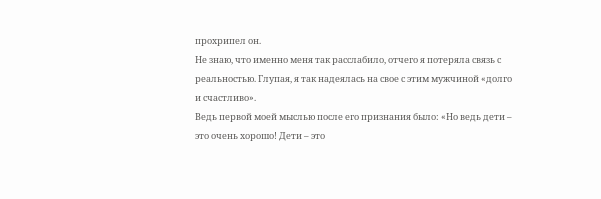прохрипел он.
Не знаю, что именно меня так расслабило, отчего я потеряла связь с реальностью. Глупая, я так надеялась на свое с этим мужчиной «долго и счастливо».
Ведь первой моей мыслью после его признания было: «Но ведь дети – это очень хорошо! Дети – это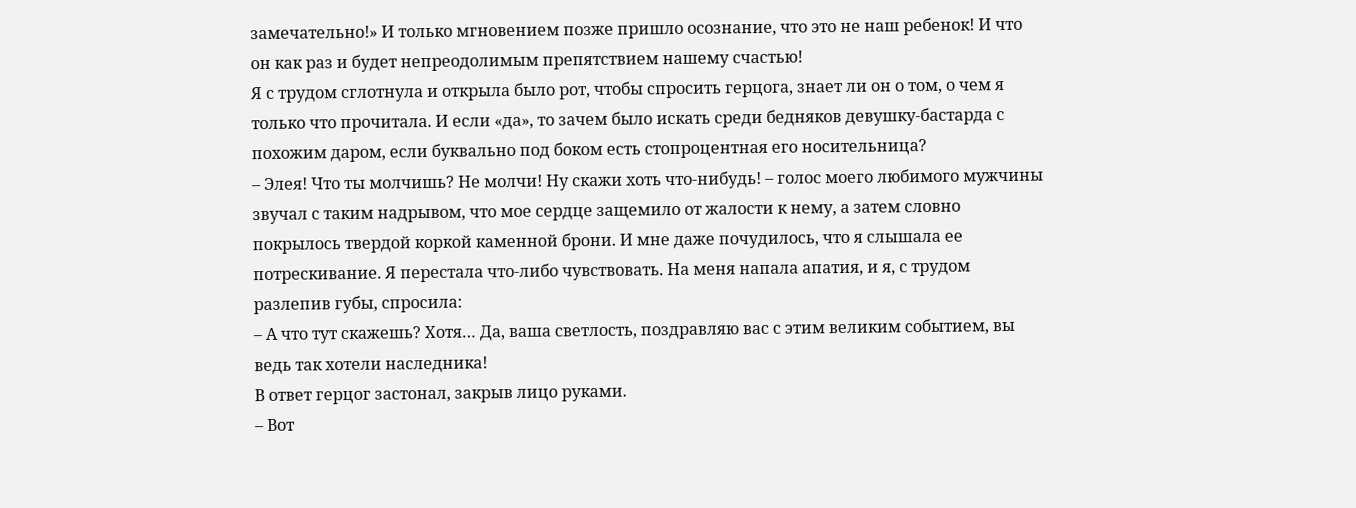замечательно!» И только мгновением позже пришло осознание, что это не наш ребенок! И что он как раз и будет непреодолимым препятствием нашему счастью!
Я с трудом сглотнула и открыла было рот, чтобы спросить герцога, знает ли он о том, о чем я только что прочитала. И если «да», то зачем было искать среди бедняков девушку-бастарда с похожим даром, если буквально под боком есть стопроцентная его носительница?
– Элея! Что ты молчишь? Не молчи! Ну скажи хоть что-нибудь! – голос моего любимого мужчины звучал с таким надрывом, что мое сердце защемило от жалости к нему, а затем словно покрылось твердой коркой каменной брони. И мне даже почудилось, что я слышала ее потрескивание. Я перестала что-либо чувствовать. На меня напала апатия, и я, с трудом разлепив губы, спросила:
– А что тут скажешь? Хотя… Да, ваша светлость, поздравляю вас с этим великим событием, вы ведь так хотели наследника!
В ответ герцог застонал, закрыв лицо руками.
– Вот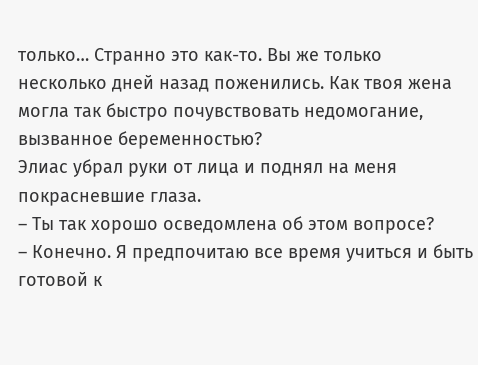только… Странно это как-то. Вы же только несколько дней назад поженились. Как твоя жена могла так быстро почувствовать недомогание, вызванное беременностью?
Элиас убрал руки от лица и поднял на меня покрасневшие глаза.
– Ты так хорошо осведомлена об этом вопросе?
– Конечно. Я предпочитаю все время учиться и быть готовой к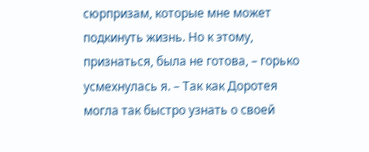сюрпризам, которые мне может подкинуть жизнь. Но к этому, признаться, была не готова, – горько усмехнулась я. – Так как Доротея могла так быстро узнать о своей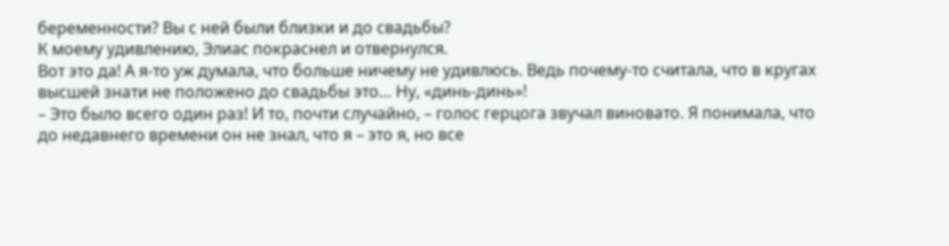беременности? Вы с ней были близки и до свадьбы?
К моему удивлению, Элиас покраснел и отвернулся.
Вот это да! А я-то уж думала, что больше ничему не удивлюсь. Ведь почему-то считала, что в кругах высшей знати не положено до свадьбы это… Ну, «динь-динь»!
– Это было всего один раз! И то, почти случайно, – голос герцога звучал виновато. Я понимала, что до недавнего времени он не знал, что я – это я, но все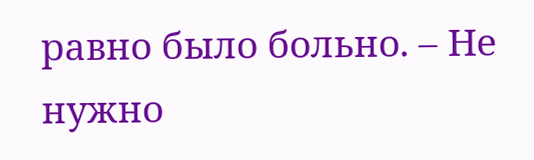равно было больно. – Не нужно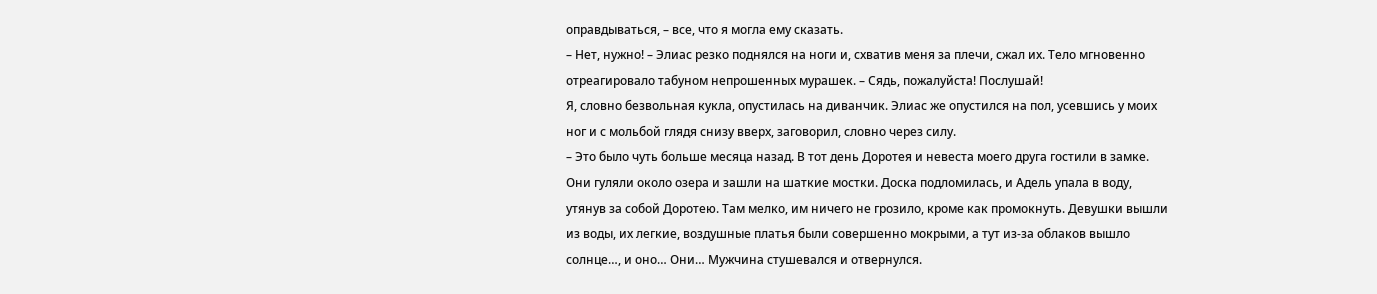оправдываться, – все, что я могла ему сказать.
– Нет, нужно! – Элиас резко поднялся на ноги и, схватив меня за плечи, сжал их. Тело мгновенно отреагировало табуном непрошенных мурашек. – Сядь, пожалуйста! Послушай!
Я, словно безвольная кукла, опустилась на диванчик. Элиас же опустился на пол, усевшись у моих ног и с мольбой глядя снизу вверх, заговорил, словно через силу.
– Это было чуть больше месяца назад. В тот день Доротея и невеста моего друга гостили в замке. Они гуляли около озера и зашли на шаткие мостки. Доска подломилась, и Адель упала в воду, утянув за собой Доротею. Там мелко, им ничего не грозило, кроме как промокнуть. Девушки вышли из воды, их легкие, воздушные платья были совершенно мокрыми, а тут из-за облаков вышло солнце…, и оно… Они… Мужчина стушевался и отвернулся.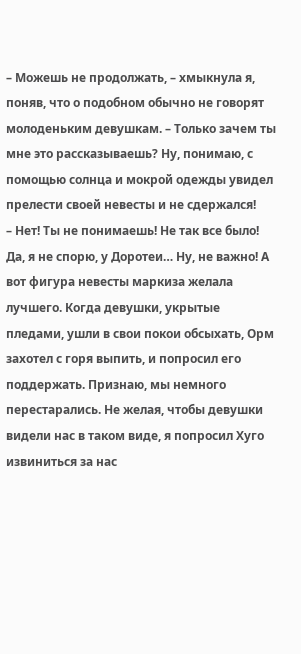– Можешь не продолжать, – хмыкнула я, поняв, что о подобном обычно не говорят молоденьким девушкам. – Только зачем ты мне это рассказываешь? Ну, понимаю, с помощью солнца и мокрой одежды увидел прелести своей невесты и не сдержался!
– Нет! Ты не понимаешь! Не так все было! Да, я не спорю, у Доротеи… Ну, не важно! А вот фигура невесты маркиза желала лучшего. Когда девушки, укрытые пледами, ушли в свои покои обсыхать, Орм захотел с горя выпить, и попросил его поддержать. Признаю, мы немного перестарались. Не желая, чтобы девушки видели нас в таком виде, я попросил Хуго извиниться за нас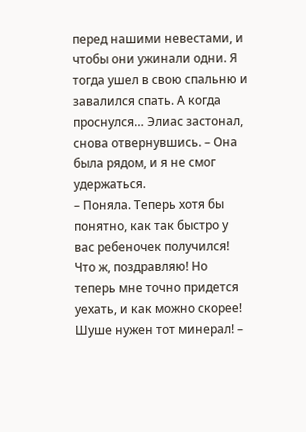перед нашими невестами, и чтобы они ужинали одни. Я тогда ушел в свою спальню и завалился спать. А когда проснулся… Элиас застонал, снова отвернувшись. – Она была рядом, и я не смог удержаться.
– Поняла. Теперь хотя бы понятно, как так быстро у вас ребеночек получился! Что ж, поздравляю! Но теперь мне точно придется уехать, и как можно скорее! Шуше нужен тот минерал! –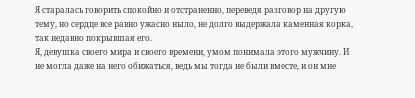Я старалась говорить спокойно и отстраненно, переведя разговор на другую тему, но сердце все равно ужасно ныло, не долго выдержала каменная корка, так недавно покрывшая его.
Я, девушка своего мира и своего времени, умом понимала этого мужчину. И не могла даже на него обижаться, ведь мы тогда не были вместе, и он мне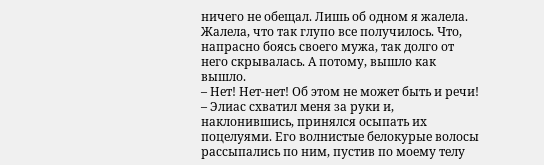ничего не обещал. Лишь об одном я жалела. Жалела, что так глупо все получилось. Что, напрасно боясь своего мужа, так долго от него скрывалась. А потому, вышло как вышло.
– Нет! Нет-нет! Об этом не может быть и речи! – Элиас схватил меня за руки и, наклонившись, принялся осыпать их поцелуями. Его волнистые белокурые волосы рассыпались по ним, пустив по моему телу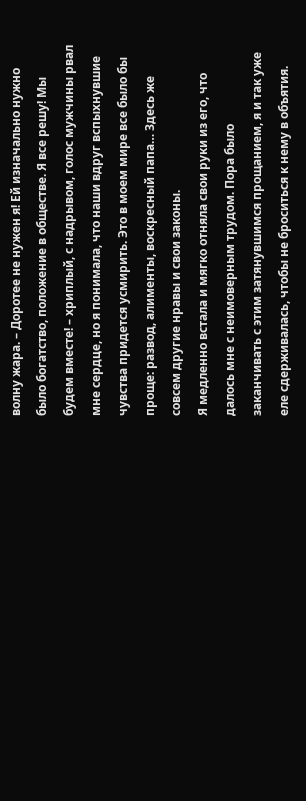волну жара. – Доротее не нужен я! Ей изначально нужно было богатство, положение в обществе. Я все решу! Мы будем вместе! – хриплый, с надрывом, голос мужчины рвал мне сердце, но я понимала, что наши вдруг вспыхнувшие чувства придется усмирить. Это в моем мире все было бы проще: развод, алименты, воскресный папа… Здесь же совсем другие нравы и свои законы.
Я медленно встала и мягко отняла свои руки из его, что далось мне с неимоверным трудом. Пора было заканчивать с этим затянувшимся прощанием, я и так уже еле сдерживалась, чтобы не броситься к нему в объятия.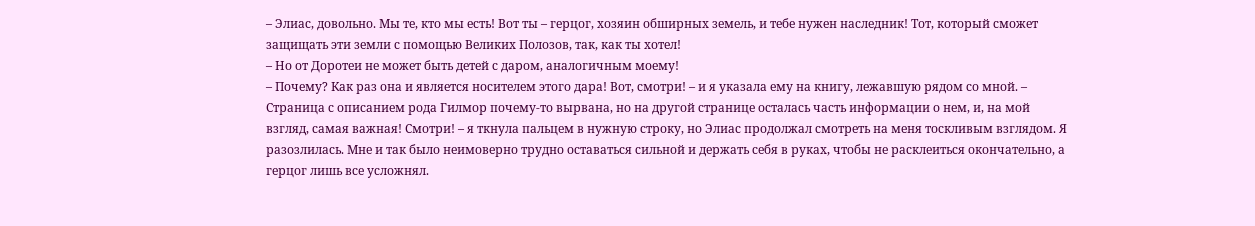– Элиас, довольно. Мы те, кто мы есть! Вот ты – герцог, хозяин обширных земель, и тебе нужен наследник! Тот, который сможет защищать эти земли с помощью Великих Полозов, так, как ты хотел!
– Но от Доротеи не может быть детей с даром, аналогичным моему!
– Почему? Как раз она и является носителем этого дара! Вот, смотри! – и я указала ему на книгу, лежавшую рядом со мной. – Страница с описанием рода Гилмор почему-то вырвана, но на другой странице осталась часть информации о нем, и, на мой взгляд, самая важная! Смотри! – я ткнула пальцем в нужную строку, но Элиас продолжал смотреть на меня тоскливым взглядом. Я разозлилась. Мне и так было неимоверно трудно оставаться сильной и держать себя в руках, чтобы не расклеиться окончательно, а герцог лишь все усложнял.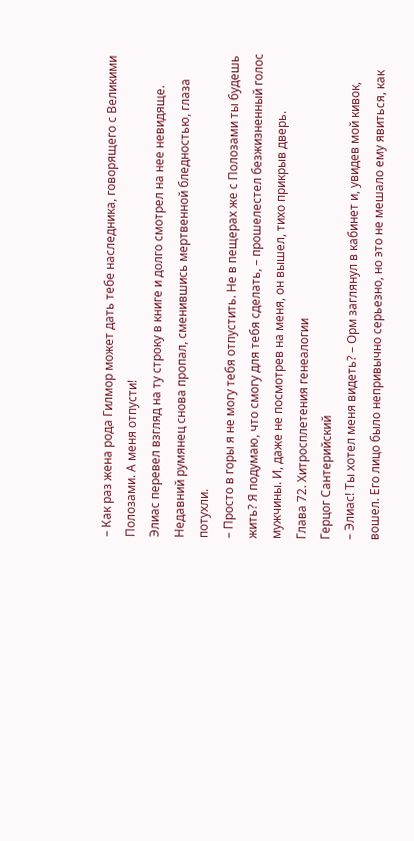– Как раз жена рода Гилмор может дать тебе наследника, говорящего с Великими Полозами. А меня отпусти!
Элиас перевел взгляд на ту строку в книге и долго смотрел на нее невидяще. Недавний румянец снова пропал, сменившись мертвенной бледностью, глаза потухли.
– Просто в горы я не могу тебя отпустить. Не в пещерах же с Полозами ты будешь жить? Я подумаю, что смогу для тебя сделать, – прошелестел безжизненный голос мужчины. И, даже не посмотрев на меня, он вышел, тихо прикрыв дверь.
Глава 72. Хитросплетения генеалогии
Герцог Сантерийский
– Элиас! Ты хотел меня видеть? – Орм заглянул в кабинет и, увидев мой кивок, вошел. Его лицо было непривычно серьезно, но это не мешало ему явиться, как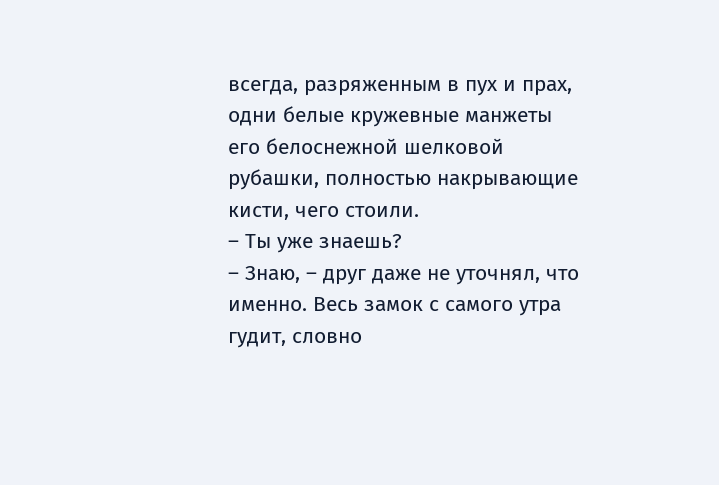всегда, разряженным в пух и прах, одни белые кружевные манжеты его белоснежной шелковой рубашки, полностью накрывающие кисти, чего стоили.
– Ты уже знаешь?
– Знаю, – друг даже не уточнял, что именно. Весь замок с самого утра гудит, словно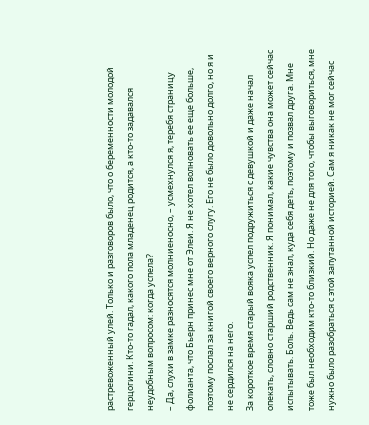растревоженный улей. Только и разговоров было, что о беременности молодой герцогини. Кто-то гадал, какого пола младенец родится, а кто-то задавался неудобным вопросом: когда успела?
– Да, слухи в замке разносятся молниеносно, – усмехнулся я, теребя страницу фолианта, что Бьерн принес мне от Элеи. Я не хотел волновать ее еще больше, поэтому послал за книгой своего верного слугу. Его не было довольно долго, но я и не сердился на него.
За короткое время старый вояка успел подружиться с девушкой и даже начал опекать, словно старший родственник. Я понимал, какие чувства она может сейчас испытывать. Боль. Ведь сам не знал, куда себя деть, поэтому и позвал друга. Мне тоже был необходим кто-то близкий. Но даже не для того, чтобы выговориться, мне нужно было разобраться с этой запутанной историей. Сам я никак не мог сейчас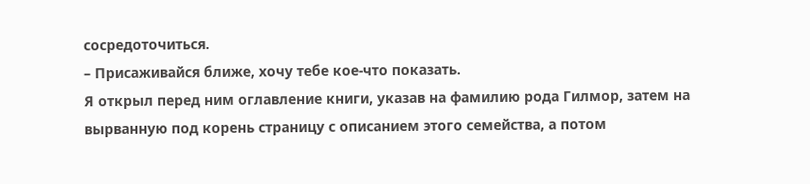сосредоточиться.
– Присаживайся ближе, хочу тебе кое-что показать.
Я открыл перед ним оглавление книги, указав на фамилию рода Гилмор, затем на вырванную под корень страницу с описанием этого семейства, а потом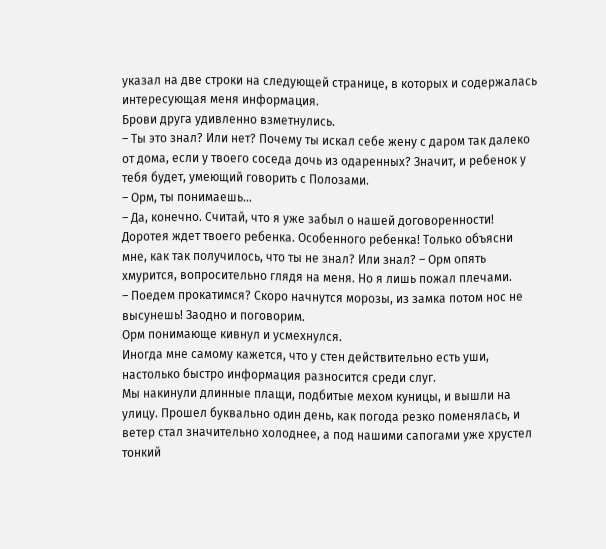указал на две строки на следующей странице, в которых и содержалась интересующая меня информация.
Брови друга удивленно взметнулись.
– Ты это знал? Или нет? Почему ты искал себе жену с даром так далеко от дома, если у твоего соседа дочь из одаренных? Значит, и ребенок у тебя будет, умеющий говорить с Полозами.
– Орм, ты понимаешь…
– Да, конечно. Считай, что я уже забыл о нашей договоренности! Доротея ждет твоего ребенка. Особенного ребенка! Только объясни мне, как так получилось, что ты не знал? Или знал? – Орм опять хмурится, вопросительно глядя на меня. Но я лишь пожал плечами.
– Поедем прокатимся? Скоро начнутся морозы, из замка потом нос не высунешь! Заодно и поговорим.
Орм понимающе кивнул и усмехнулся.
Иногда мне самому кажется, что у стен действительно есть уши, настолько быстро информация разносится среди слуг.
Мы накинули длинные плащи, подбитые мехом куницы, и вышли на улицу. Прошел буквально один день, как погода резко поменялась, и ветер стал значительно холоднее, а под нашими сапогами уже хрустел тонкий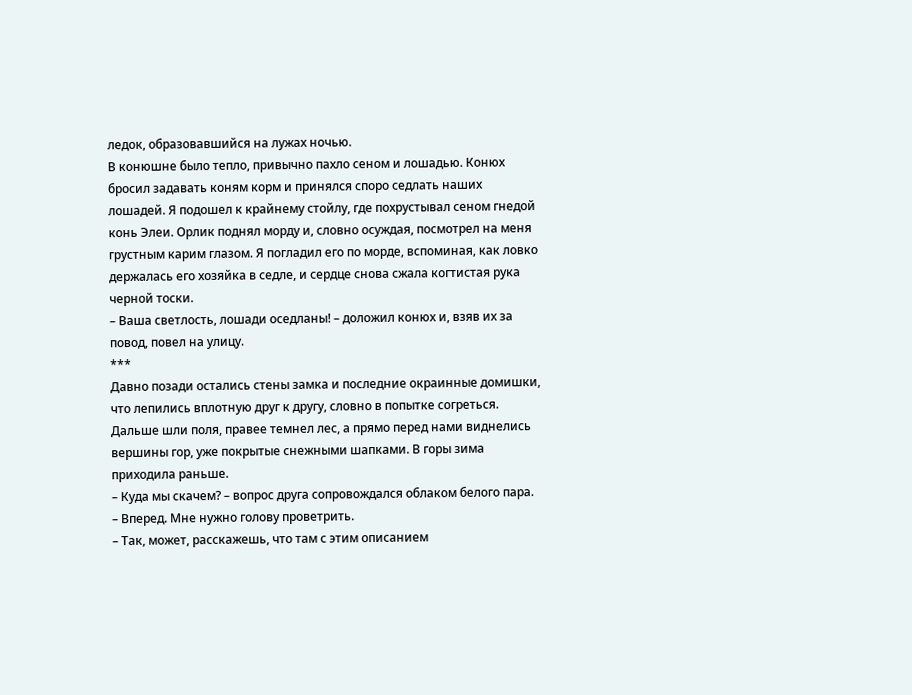ледок, образовавшийся на лужах ночью.
В конюшне было тепло, привычно пахло сеном и лошадью. Конюх бросил задавать коням корм и принялся споро седлать наших лошадей. Я подошел к крайнему стойлу, где похрустывал сеном гнедой конь Элеи. Орлик поднял морду и, словно осуждая, посмотрел на меня грустным карим глазом. Я погладил его по морде, вспоминая, как ловко держалась его хозяйка в седле, и сердце снова сжала когтистая рука черной тоски.
– Ваша светлость, лошади оседланы! – доложил конюх и, взяв их за повод, повел на улицу.
***
Давно позади остались стены замка и последние окраинные домишки, что лепились вплотную друг к другу, словно в попытке согреться. Дальше шли поля, правее темнел лес, а прямо перед нами виднелись вершины гор, уже покрытые снежными шапками. В горы зима приходила раньше.
– Куда мы скачем? – вопрос друга сопровождался облаком белого пара.
– Вперед. Мне нужно голову проветрить.
– Так, может, расскажешь, что там с этим описанием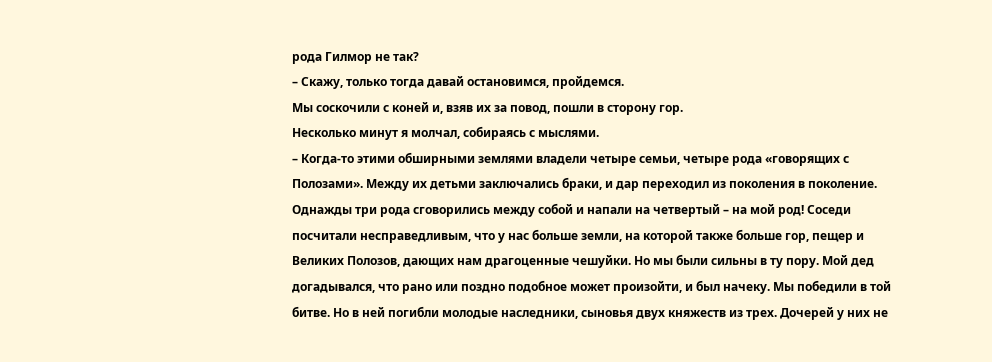рода Гилмор не так?
– Скажу, только тогда давай остановимся, пройдемся.
Мы соскочили с коней и, взяв их за повод, пошли в сторону гор.
Несколько минут я молчал, собираясь с мыслями.
– Когда-то этими обширными землями владели четыре семьи, четыре рода «говорящих с Полозами». Между их детьми заключались браки, и дар переходил из поколения в поколение. Однажды три рода сговорились между собой и напали на четвертый – на мой род! Соседи посчитали несправедливым, что у нас больше земли, на которой также больше гор, пещер и Великих Полозов, дающих нам драгоценные чешуйки. Но мы были сильны в ту пору. Мой дед догадывался, что рано или поздно подобное может произойти, и был начеку. Мы победили в той битве. Но в ней погибли молодые наследники, сыновья двух княжеств из трех. Дочерей у них не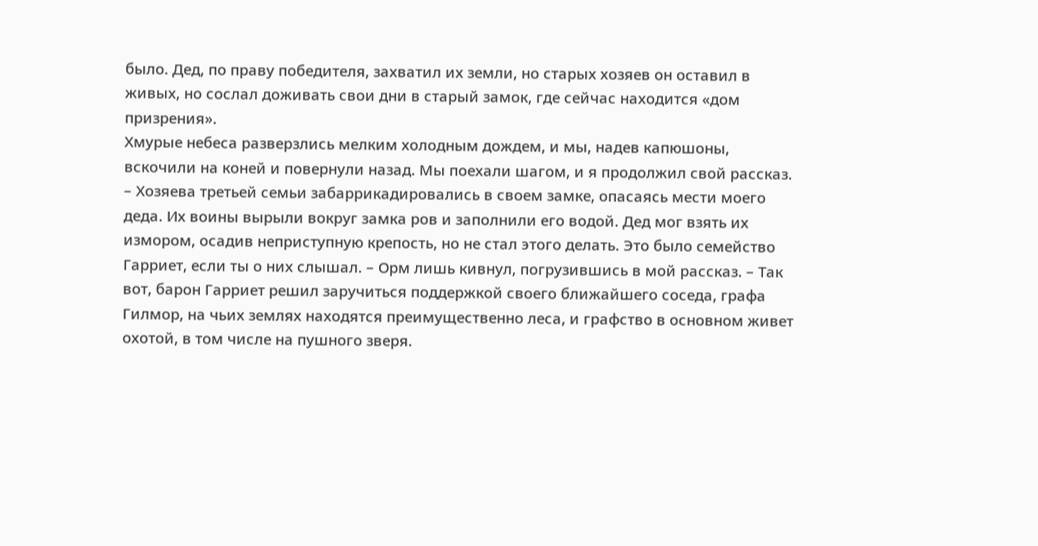было. Дед, по праву победителя, захватил их земли, но старых хозяев он оставил в живых, но сослал доживать свои дни в старый замок, где сейчас находится «дом призрения».
Хмурые небеса разверзлись мелким холодным дождем, и мы, надев капюшоны, вскочили на коней и повернули назад. Мы поехали шагом, и я продолжил свой рассказ.
– Хозяева третьей семьи забаррикадировались в своем замке, опасаясь мести моего деда. Их воины вырыли вокруг замка ров и заполнили его водой. Дед мог взять их измором, осадив неприступную крепость, но не стал этого делать. Это было семейство Гарриет, если ты о них слышал. – Орм лишь кивнул, погрузившись в мой рассказ. – Так вот, барон Гарриет решил заручиться поддержкой своего ближайшего соседа, графа Гилмор, на чьих землях находятся преимущественно леса, и графство в основном живет охотой, в том числе на пушного зверя.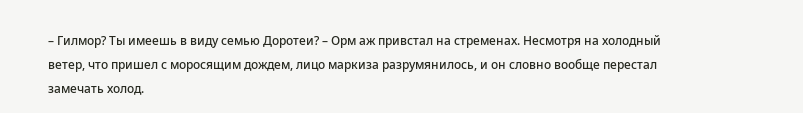– Гилмор? Ты имеешь в виду семью Доротеи? – Орм аж привстал на стременах. Несмотря на холодный ветер, что пришел с моросящим дождем, лицо маркиза разрумянилось, и он словно вообще перестал замечать холод.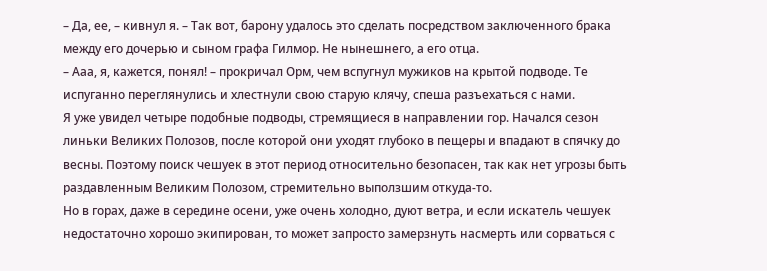– Да, ее, – кивнул я. – Так вот, барону удалось это сделать посредством заключенного брака между его дочерью и сыном графа Гилмор. Не нынешнего, а его отца.
– Ааа, я, кажется, понял! – прокричал Орм, чем вспугнул мужиков на крытой подводе. Те испуганно переглянулись и хлестнули свою старую клячу, спеша разъехаться с нами.
Я уже увидел четыре подобные подводы, стремящиеся в направлении гор. Начался сезон линьки Великих Полозов, после которой они уходят глубоко в пещеры и впадают в спячку до весны. Поэтому поиск чешуек в этот период относительно безопасен, так как нет угрозы быть раздавленным Великим Полозом, стремительно выползшим откуда-то.
Но в горах, даже в середине осени, уже очень холодно, дуют ветра, и если искатель чешуек недостаточно хорошо экипирован, то может запросто замерзнуть насмерть или сорваться с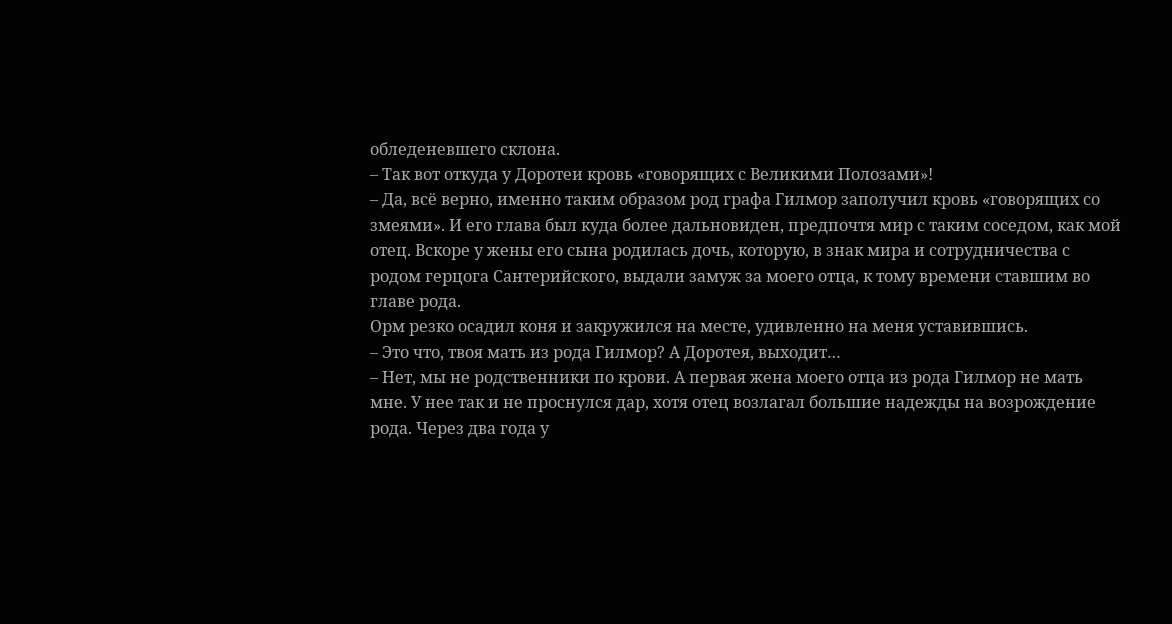обледеневшего склона.
– Так вот откуда у Доротеи кровь «говорящих с Великими Полозами»!
– Да, всё верно, именно таким образом род графа Гилмор заполучил кровь «говорящих со змеями». И его глава был куда более дальновиден, предпочтя мир с таким соседом, как мой отец. Вскоре у жены его сына родилась дочь, которую, в знак мира и сотрудничества с родом герцога Сантерийского, выдали замуж за моего отца, к тому времени ставшим во главе рода.
Орм резко осадил коня и закружился на месте, удивленно на меня уставившись.
– Это что, твоя мать из рода Гилмор? А Доротея, выходит…
– Нет, мы не родственники по крови. А первая жена моего отца из рода Гилмор не мать мне. У нее так и не проснулся дар, хотя отец возлагал большие надежды на возрождение рода. Через два года у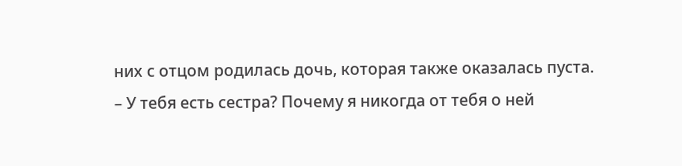них с отцом родилась дочь, которая также оказалась пуста.
– У тебя есть сестра? Почему я никогда от тебя о ней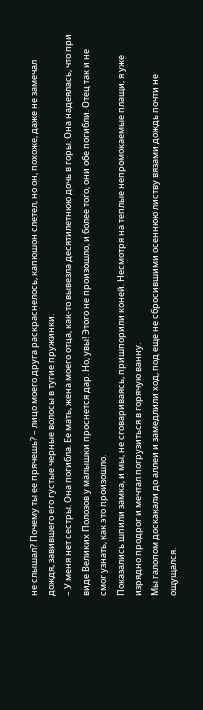не слышал? Почему ты ее прячешь? – лицо моего друга раскраснелось, капюшон слетел, но он, похоже, даже не замечал дождя, завившего его густые черные волосы в тугие пружинки.
– У меня нет сестры. Она погибла. Ее мать, жена моего отца, как-то вывезла десятилетнюю дочь в горы. Она надеялась, что при виде Великих Полозов у малышки проснется дар. Но, увы! Этого не произошло, и более того, они обе погибли. Отец так и не смог узнать, как это произошло.
Показались шпили замка, и мы, не сговариваясь, пришпорили коней. Несмотря на теплые непромокаемые плащи, я уже изрядно продрог и мечтал погрузиться в горячую ванну.
Мы галопом доскакали до аллеи и замедлили ход, под еще не сбросившими осеннюю листву вязами дождь почти не ощущался.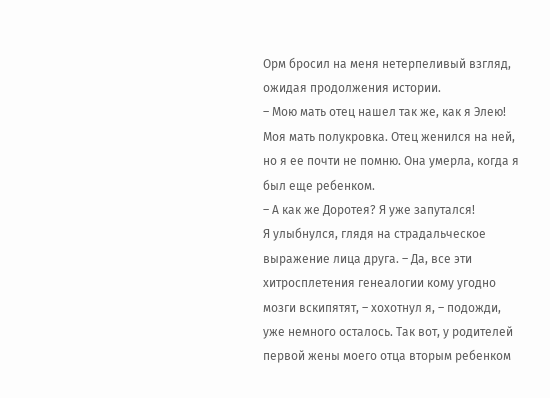Орм бросил на меня нетерпеливый взгляд, ожидая продолжения истории.
– Мою мать отец нашел так же, как я Элею! Моя мать полукровка. Отец женился на ней, но я ее почти не помню. Она умерла, когда я был еще ребенком.
– А как же Доротея? Я уже запутался!
Я улыбнулся, глядя на страдальческое выражение лица друга. – Да, все эти хитросплетения генеалогии кому угодно мозги вскипятят, – хохотнул я, – подожди, уже немного осталось. Так вот, у родителей первой жены моего отца вторым ребенком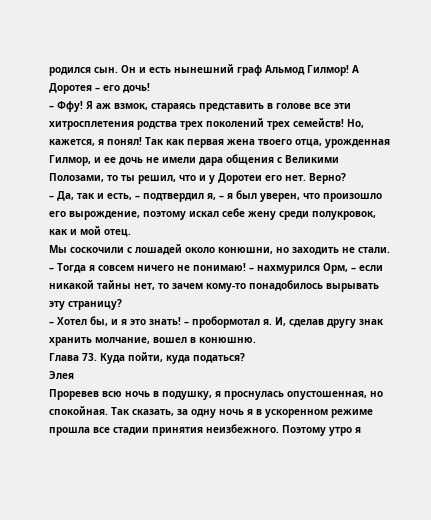родился сын. Он и есть нынешний граф Альмод Гилмор! А Доротея – его дочь!
– Ффу! Я аж взмок, стараясь представить в голове все эти хитросплетения родства трех поколений трех семейств! Но, кажется, я понял! Так как первая жена твоего отца, урожденная Гилмор, и ее дочь не имели дара общения с Великими Полозами, то ты решил, что и у Доротеи его нет. Верно?
– Да, так и есть, – подтвердил я, – я был уверен, что произошло его вырождение, поэтому искал себе жену среди полукровок, как и мой отец.
Мы соскочили с лошадей около конюшни, но заходить не стали.
– Тогда я совсем ничего не понимаю! – нахмурился Орм, – если никакой тайны нет, то зачем кому-то понадобилось вырывать эту страницу?
– Хотел бы, и я это знать! – пробормотал я. И, сделав другу знак хранить молчание, вошел в конюшню.
Глава 73. Куда пойти, куда податься?
Элея
Проревев всю ночь в подушку, я проснулась опустошенная, но спокойная. Так сказать, за одну ночь я в ускоренном режиме прошла все стадии принятия неизбежного. Поэтому утро я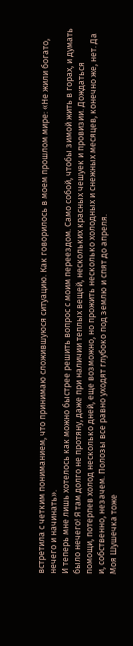встретила с четким пониманием, что принимаю сложившуюся ситуацию. Как говорилось в моем прошлом мире: «Не жили богато, нечего и начинать».
И теперь мне лишь хотелось как можно быстрее решить вопрос с моим переездом. Само собой, чтобы зимой жить в горах, и думать было нечего! Я там долго не протяну, даже при наличии теплых вещей, нескольких красных чешуек и провизии. Дождаться помощи, потерпев холод несколько дней, еще возможно, но прожить несколько холодных и снежных месяцев, конечно же, нет. Да и, собственно, незачем. Полозы все равно уходят глубоко под землю и спят до апреля.
Моя Шушечка тоже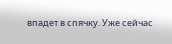впадет в спячку. Уже сейчас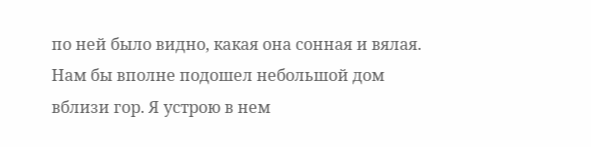по ней было видно, какая она сонная и вялая. Нам бы вполне подошел небольшой дом вблизи гор. Я устрою в нем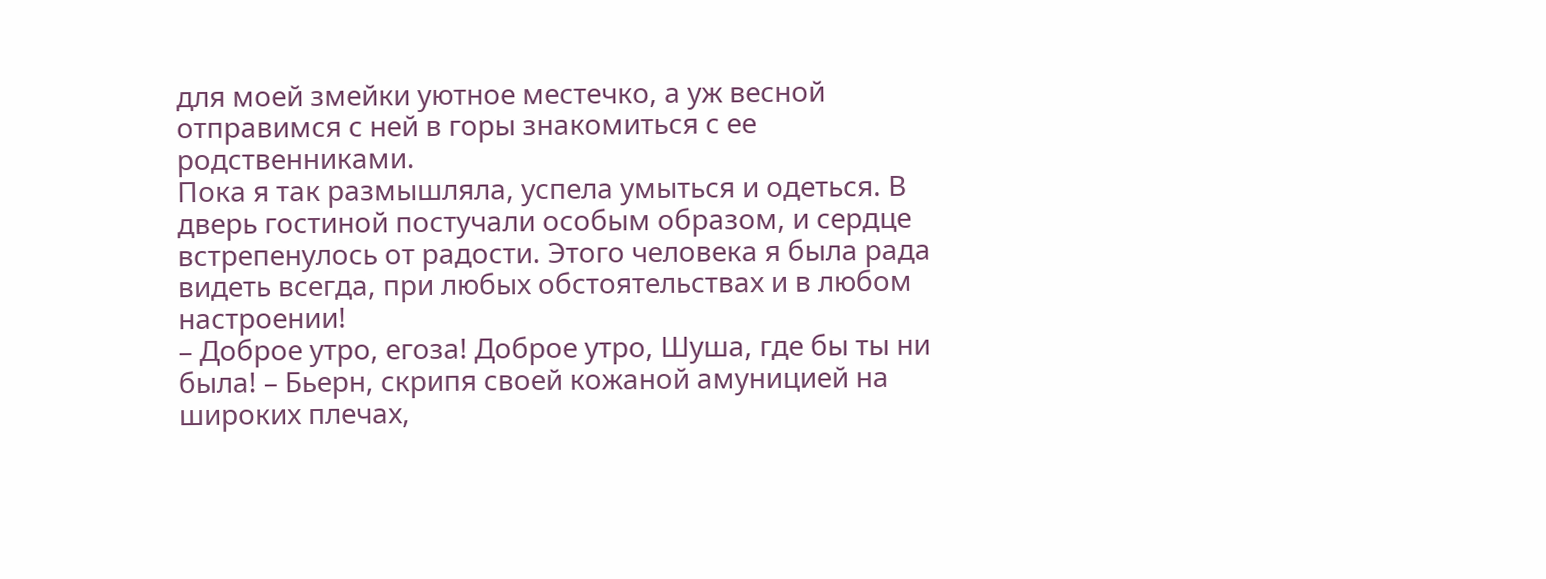для моей змейки уютное местечко, а уж весной отправимся с ней в горы знакомиться с ее родственниками.
Пока я так размышляла, успела умыться и одеться. В дверь гостиной постучали особым образом, и сердце встрепенулось от радости. Этого человека я была рада видеть всегда, при любых обстоятельствах и в любом настроении!
– Доброе утро, егоза! Доброе утро, Шуша, где бы ты ни была! – Бьерн, скрипя своей кожаной амуницией на широких плечах,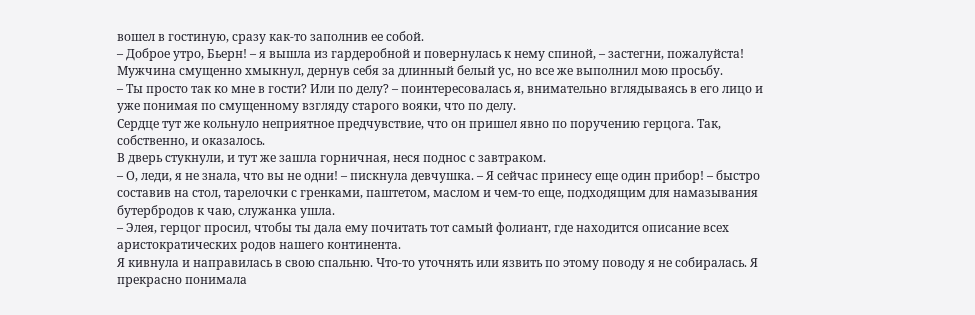вошел в гостиную, сразу как-то заполнив ее собой.
– Доброе утро, Бьерн! – я вышла из гардеробной и повернулась к нему спиной, – застегни, пожалуйста!
Мужчина смущенно хмыкнул, дернув себя за длинный белый ус, но все же выполнил мою просьбу.
– Ты просто так ко мне в гости? Или по делу? – поинтересовалась я, внимательно вглядываясь в его лицо и уже понимая по смущенному взгляду старого вояки, что по делу.
Сердце тут же кольнуло неприятное предчувствие, что он пришел явно по поручению герцога. Так, собственно, и оказалось.
В дверь стукнули, и тут же зашла горничная, неся поднос с завтраком.
– О, леди, я не знала, что вы не одни! – пискнула девчушка. – Я сейчас принесу еще один прибор! – быстро составив на стол, тарелочки с гренками, паштетом, маслом и чем-то еще, подходящим для намазывания бутербродов к чаю, служанка ушла.
– Элея, герцог просил, чтобы ты дала ему почитать тот самый фолиант, где находится описание всех аристократических родов нашего континента.
Я кивнула и направилась в свою спальню. Что-то уточнять или язвить по этому поводу я не собиралась. Я прекрасно понимала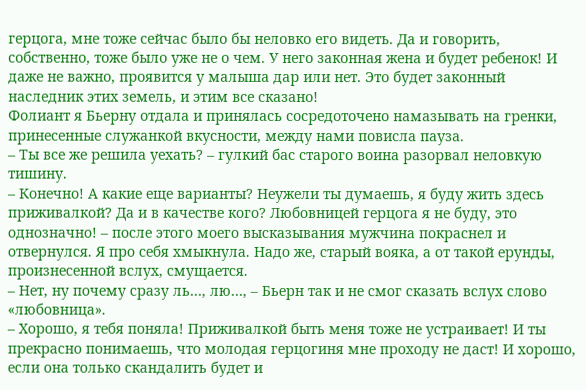герцога, мне тоже сейчас было бы неловко его видеть. Да и говорить, собственно, тоже было уже не о чем. У него законная жена и будет ребенок! И даже не важно, проявится у малыша дар или нет. Это будет законный наследник этих земель, и этим все сказано!
Фолиант я Бьерну отдала и принялась сосредоточено намазывать на гренки, принесенные служанкой вкусности, между нами повисла пауза.
– Ты все же решила уехать? – гулкий бас старого воина разорвал неловкую тишину.
– Конечно! А какие еще варианты? Неужели ты думаешь, я буду жить здесь приживалкой? Да и в качестве кого? Любовницей герцога я не буду, это однозначно! – после этого моего высказывания мужчина покраснел и отвернулся. Я про себя хмыкнула. Надо же, старый вояка, а от такой ерунды, произнесенной вслух, смущается.
– Нет, ну почему сразу ль…, лю…, – Бьерн так и не смог сказать вслух слово «любовница».
– Хорошо, я тебя поняла! Приживалкой быть меня тоже не устраивает! И ты прекрасно понимаешь, что молодая герцогиня мне проходу не даст! И хорошо, если она только скандалить будет и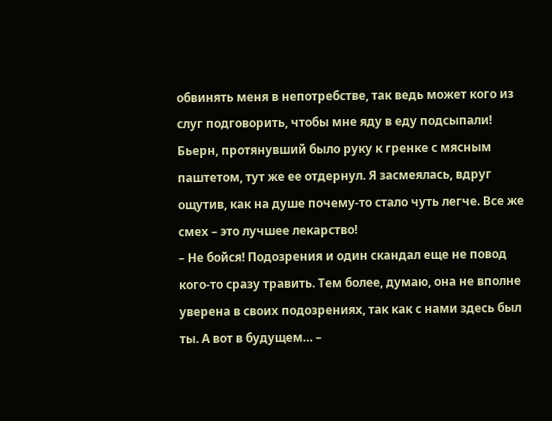обвинять меня в непотребстве, так ведь может кого из слуг подговорить, чтобы мне яду в еду подсыпали!
Бьерн, протянувший было руку к гренке с мясным паштетом, тут же ее отдернул. Я засмеялась, вдруг ощутив, как на душе почему-то стало чуть легче. Все же смех – это лучшее лекарство!
– Не бойся! Подозрения и один скандал еще не повод кого-то сразу травить. Тем более, думаю, она не вполне уверена в своих подозрениях, так как с нами здесь был ты. А вот в будущем… –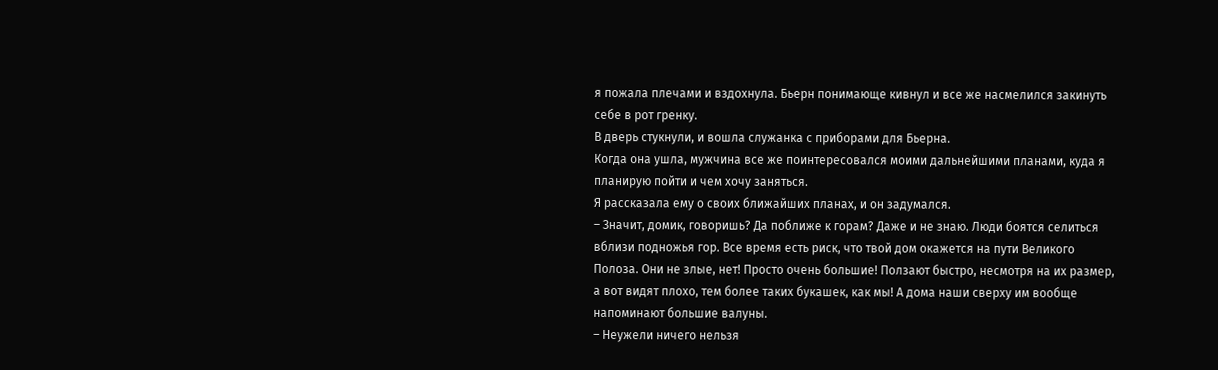я пожала плечами и вздохнула. Бьерн понимающе кивнул и все же насмелился закинуть себе в рот гренку.
В дверь стукнули, и вошла служанка с приборами для Бьерна.
Когда она ушла, мужчина все же поинтересовался моими дальнейшими планами, куда я планирую пойти и чем хочу заняться.
Я рассказала ему о своих ближайших планах, и он задумался.
– Значит, домик, говоришь? Да поближе к горам? Даже и не знаю. Люди боятся селиться вблизи подножья гор. Все время есть риск, что твой дом окажется на пути Великого Полоза. Они не злые, нет! Просто очень большие! Ползают быстро, несмотря на их размер, а вот видят плохо, тем более таких букашек, как мы! А дома наши сверху им вообще напоминают большие валуны.
– Неужели ничего нельзя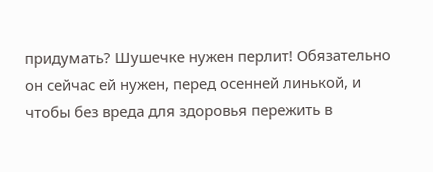придумать? Шушечке нужен перлит! Обязательно он сейчас ей нужен, перед осенней линькой, и чтобы без вреда для здоровья пережить в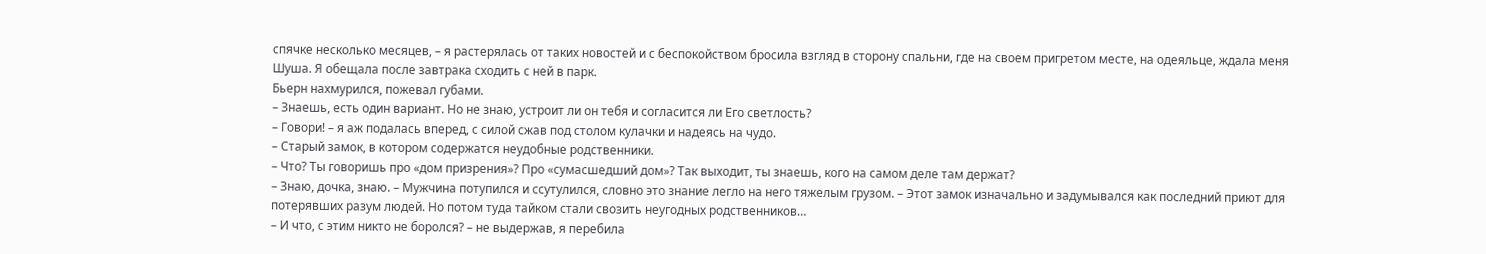спячке несколько месяцев, – я растерялась от таких новостей и с беспокойством бросила взгляд в сторону спальни, где на своем пригретом месте, на одеяльце, ждала меня Шуша. Я обещала после завтрака сходить с ней в парк.
Бьерн нахмурился, пожевал губами.
– Знаешь, есть один вариант. Но не знаю, устроит ли он тебя и согласится ли Его светлость?
– Говори! – я аж подалась вперед, с силой сжав под столом кулачки и надеясь на чудо.
– Старый замок, в котором содержатся неудобные родственники.
– Что? Ты говоришь про «дом призрения»? Про «сумасшедший дом»? Так выходит, ты знаешь, кого на самом деле там держат?
– Знаю, дочка, знаю. – Мужчина потупился и ссутулился, словно это знание легло на него тяжелым грузом. – Этот замок изначально и задумывался как последний приют для потерявших разум людей. Но потом туда тайком стали свозить неугодных родственников…
– И что, с этим никто не боролся? – не выдержав, я перебила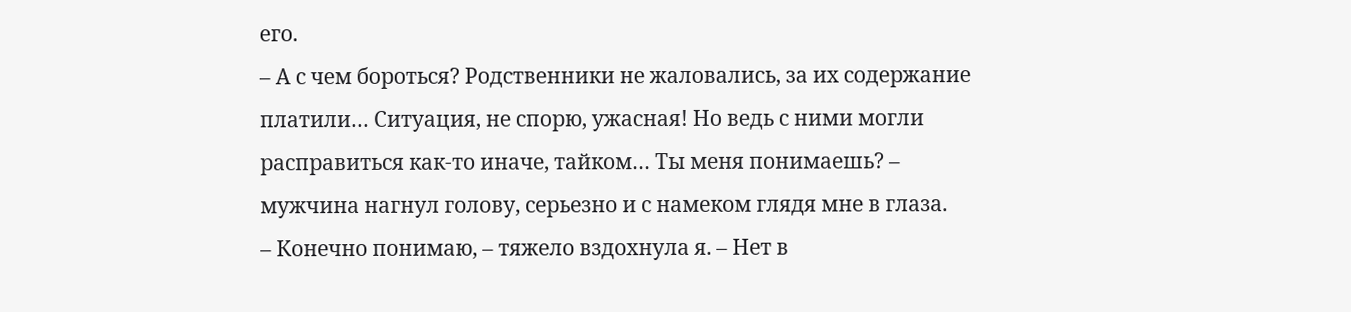его.
– А с чем бороться? Родственники не жаловались, за их содержание платили… Ситуация, не спорю, ужасная! Но ведь с ними могли расправиться как-то иначе, тайком… Ты меня понимаешь? – мужчина нагнул голову, серьезно и с намеком глядя мне в глаза.
– Конечно понимаю, – тяжело вздохнула я. – Нет в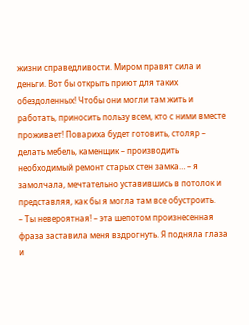жизни справедливости. Миром правят сила и деньги. Вот бы открыть приют для таких обездоленных! Чтобы они могли там жить и работать, приносить пользу всем, кто с ними вместе проживает! Повариха будет готовить, столяр – делать мебель, каменщик – производить необходимый ремонт старых стен замка… – я замолчала, мечтательно уставившись в потолок и представляя, как бы я могла там все обустроить.
– Ты невероятная! – эта шепотом произнесенная фраза заставила меня вздрогнуть. Я подняла глаза и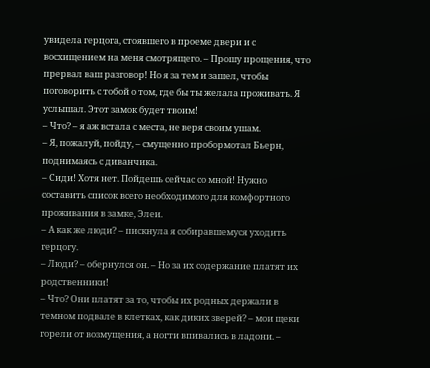увидела герцога, стоявшего в проеме двери и с восхищением на меня смотрящего. – Прошу прощения, что прервал ваш разговор! Но я за тем и зашел, чтобы поговорить с тобой о том, где бы ты желала проживать. Я услышал. Этот замок будет твоим!
– Что? – я аж встала с места, не веря своим ушам.
– Я, пожалуй, пойду, – смущенно пробормотал Бьерн, поднимаясь с диванчика.
– Сиди! Хотя нет. Пойдешь сейчас со мной! Нужно составить список всего необходимого для комфортного проживания в замке, Элеи.
– А как же люди? – пискнула я собиравшемуся уходить герцогу.
– Люди? – обернулся он. – Но за их содержание платят их родственники!
– Что? Они платят за то, чтобы их родных держали в темном подвале в клетках, как диких зверей? – мои щеки горели от возмущения, а ногти впивались в ладони. –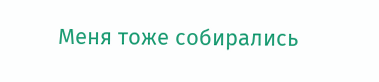Меня тоже собирались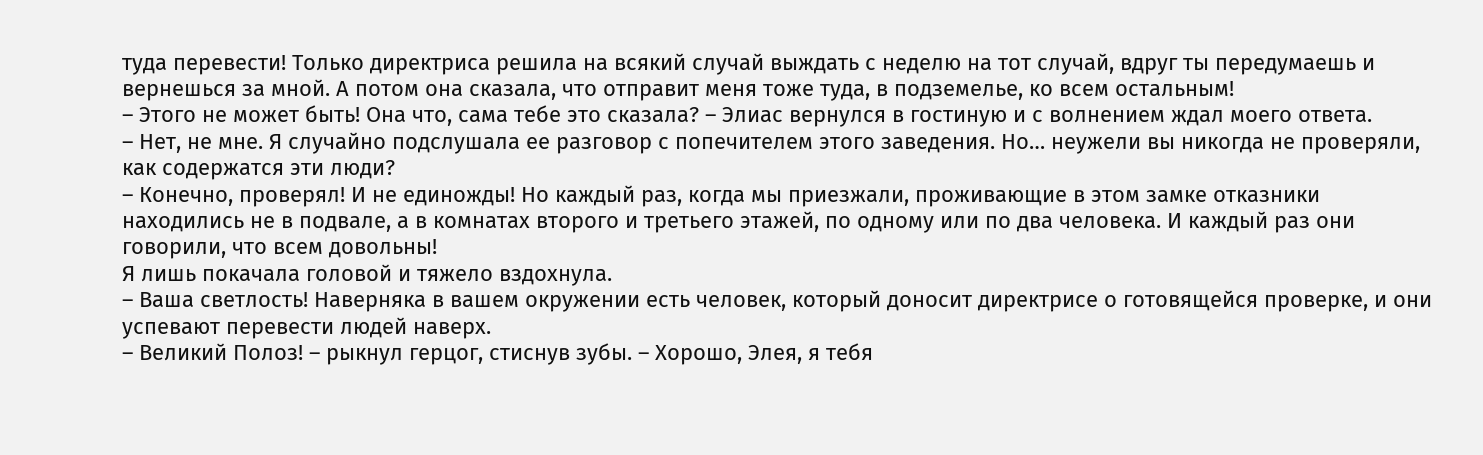туда перевести! Только директриса решила на всякий случай выждать с неделю на тот случай, вдруг ты передумаешь и вернешься за мной. А потом она сказала, что отправит меня тоже туда, в подземелье, ко всем остальным!
– Этого не может быть! Она что, сама тебе это сказала? – Элиас вернулся в гостиную и с волнением ждал моего ответа.
– Нет, не мне. Я случайно подслушала ее разговор с попечителем этого заведения. Но… неужели вы никогда не проверяли, как содержатся эти люди?
– Конечно, проверял! И не единожды! Но каждый раз, когда мы приезжали, проживающие в этом замке отказники находились не в подвале, а в комнатах второго и третьего этажей, по одному или по два человека. И каждый раз они говорили, что всем довольны!
Я лишь покачала головой и тяжело вздохнула.
– Ваша светлость! Наверняка в вашем окружении есть человек, который доносит директрисе о готовящейся проверке, и они успевают перевести людей наверх.
– Великий Полоз! – рыкнул герцог, стиснув зубы. – Хорошо, Элея, я тебя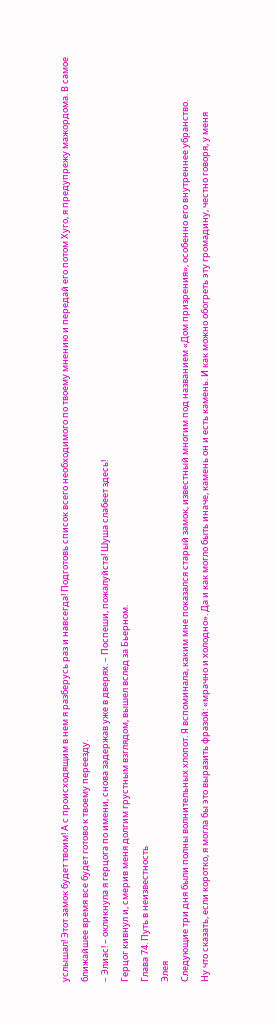услышал! Этот замок будет твоим! А с происходящим в нем я разберусь раз и навсегда! Подготовь список всего необходимого по твоему мнению и передай его потом Хуго, я предупрежу мажордома. В самое ближайшее время все будет готово к твоему переезду.
– Элиас! – окликнула я герцога по имени, снова задержав уже в дверях. – Поспеши, пожалуйста! Шуша слабеет здесь!
Герцог кивнул и, смерив меня долгим грустным взглядом, вышел вслед за Бьерном.
Глава 74. Путь в неизвестность
Элея
Следующие три дня были полны волнительных хлопот. Я вспоминала, каким мне показался старый замок, известный многим под названием «Дом призрения», особенно его внутреннее убранство.
Ну что сказать, если коротко, я могла бы это выразить фразой: «мрачно и холодно». Да и как могло быть иначе, камень он и есть камень. И как можно обогреть эту громадину, честно говоря, у меня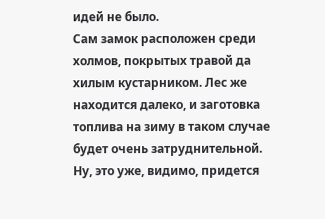идей не было.
Сам замок расположен среди холмов, покрытых травой да хилым кустарником. Лес же находится далеко, и заготовка топлива на зиму в таком случае будет очень затруднительной.
Ну, это уже, видимо, придется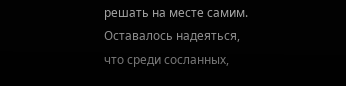решать на месте самим. Оставалось надеяться, что среди сосланных,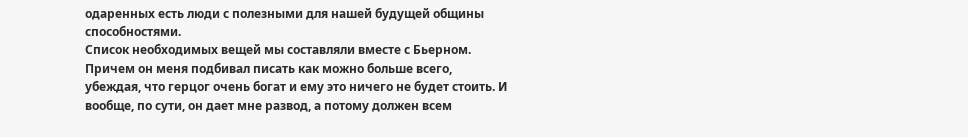одаренных есть люди с полезными для нашей будущей общины способностями.
Список необходимых вещей мы составляли вместе с Бьерном. Причем он меня подбивал писать как можно больше всего, убеждая, что герцог очень богат и ему это ничего не будет стоить. И вообще, по сути, он дает мне развод, а потому должен всем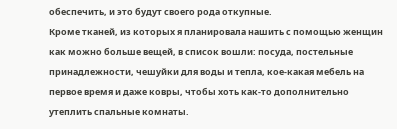обеспечить, и это будут своего рода откупные.
Кроме тканей, из которых я планировала нашить с помощью женщин как можно больше вещей, в список вошли: посуда, постельные принадлежности, чешуйки для воды и тепла, кое-какая мебель на первое время и даже ковры, чтобы хоть как-то дополнительно утеплить спальные комнаты.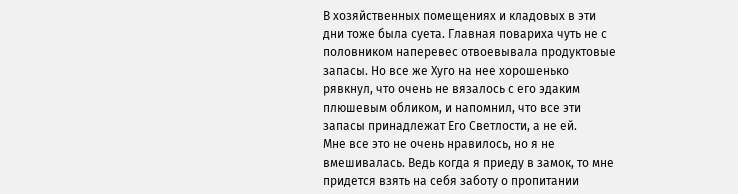В хозяйственных помещениях и кладовых в эти дни тоже была суета. Главная повариха чуть не с половником наперевес отвоевывала продуктовые запасы. Но все же Хуго на нее хорошенько рявкнул, что очень не вязалось с его эдаким плюшевым обликом, и напомнил, что все эти запасы принадлежат Его Светлости, а не ей.
Мне все это не очень нравилось, но я не вмешивалась. Ведь когда я приеду в замок, то мне придется взять на себя заботу о пропитании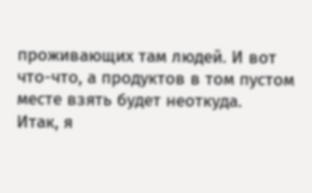проживающих там людей. И вот что-что, а продуктов в том пустом месте взять будет неоткуда.
Итак, я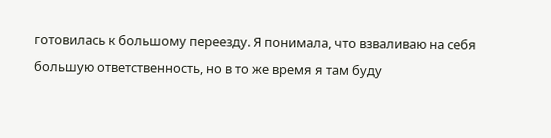готовилась к большому переезду. Я понимала, что взваливаю на себя большую ответственность, но в то же время я там буду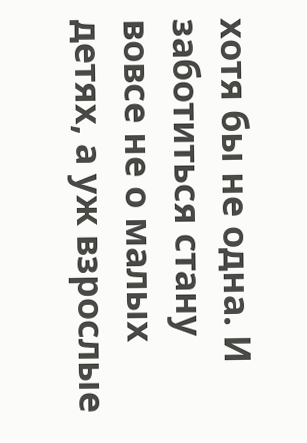хотя бы не одна. И заботиться стану вовсе не о малых детях, а уж взрослые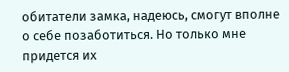обитатели замка, надеюсь, смогут вполне о себе позаботиться. Но только мне придется их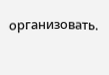организовать.